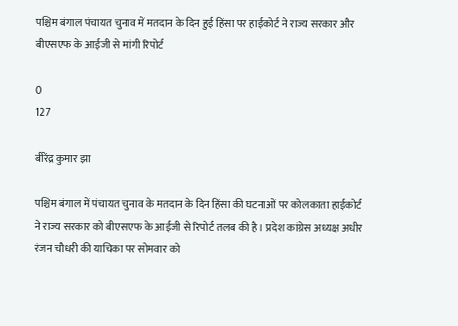पश्चिम बंगाल पंचायत चुनाव में मतदान के दिन हुई हिंसा पर हाईकोर्ट ने राज्य सरकार और बीएसएफ के आईजी से मांगी रिपोर्ट

0
127

बीरेंद्र कुमार झा

पश्चिम बंगाल में पंचायत चुनाव के मतदान के दिन हिंसा की घटनाओं पर कोलकाता हाईकोर्ट ने राज्य सरकार को बीएसएफ के आईजी से रिपोर्ट तलब की है। प्रदेश कांग्रेस अध्यक्ष अधीर रंजन चौधरी की याचिका पर सोमवार को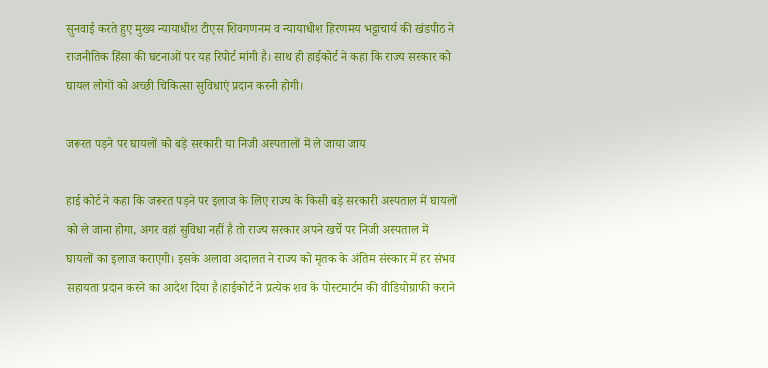सुनवाई करते हुए मुख्य न्यायाधीश टीएस शिवगणनम व न्यायाधीश हिरणमय भट्टाचार्य की खंडपीठ ने राजनीतिक हिंसा की घटनाओं पर यह रिपोर्ट मांगी है। साथ ही हाईकोर्ट ने कहा कि राज्य सरकार को घायल लोगों को अच्छी चिकित्सा सुविधाएं प्रदान करनी होगी।

जरूरत पड़ने पर घायलों को बड़े सरकारी या निजी अस्पतालों में ले जाया जाय

हाई कोर्ट ने कहा कि जरूरत पड़ने पर इलाज के लिए राज्य के किसी बड़े सरकारी अस्पताल में घायलों को ले जाना होगा, अगर वहां सुविधा नहीं है तो राज्य सरकार अपने खर्चे पर निजी अस्पताल में घायलों का इलाज कराएगी। इसके अलावा अदालत ने राज्य को मृतक के अंतिम संस्कार में हर संभव सहायता प्रदान करने का आदेश दिया है।हाईकोर्ट ने प्रत्येक शव के पोस्टमार्टम की वीडियोग्राफी कराने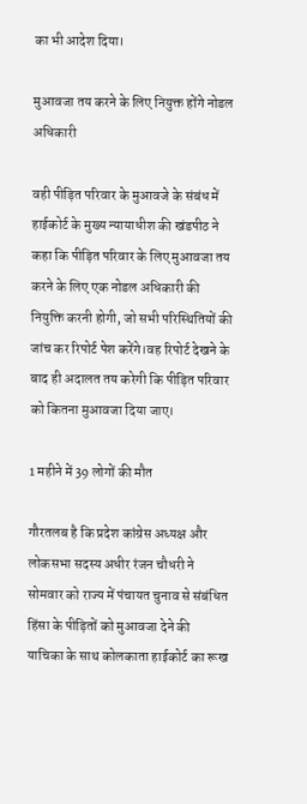का भी आदेश दिया।

मुआवजा तय करने के लिए नियुक्त होंगे नोडल अधिकारी

वही पीड़ित परिवार के मुआवजे के संबंध में हाईकोर्ट के मुख्य न्यायाधीश की खंडपीठ ने कहा कि पीड़ित परिवार के लिए मुआवजा तय करने के लिए एक नोडल अधिकारी की नियुक्ति करनी होगी, जो सभी परिस्थितियों की जांच कर रिपोर्ट पेश करेंगे।वह रिपोर्ट देखने के बाद ही अदालत तय करेगी कि पीड़ित परिवार को कितना मुआवजा दिया जाए।

1 महीने में 39 लोगों की मौत

गौरतलब है कि प्रदेश कांग्रेस अध्यक्ष और लोकसभा सदस्य अधीर रंजन चौधरी ने सोमवार को राज्य में पंचायत चुनाव से संबंधित हिंसा के पीड़ितों को मुआवजा देने की याचिका के साथ कोलकाता हाईकोर्ट का रूख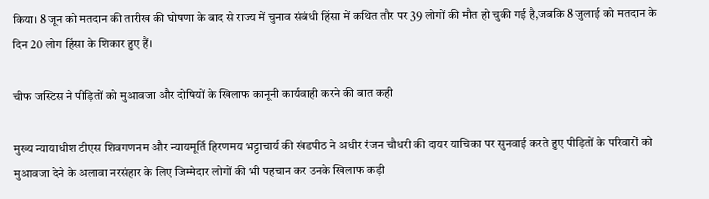किया। 8 जून को मतदान की तारीख की घोषणा के बाद से राज्य में चुनाव संबंधी हिंसा में कथित तौर पर 39 लोगों की मौत हो चुकी गई है,जबकि 8 जुलाई को मतदान के दिन 20 लोग हिंसा के शिकार हुए हैं।

चीफ जस्टिस ने पीड़ितों को मुआवजा और दोषियों के खिलाफ कानूनी कार्यवाही करने की बात कही

मुख्य न्यायाधीश टीएस शिवगणनम और न्यायमूर्ति हिरणमय भट्टाचार्य की खंडपीठ ने अधीर रंजन चौधरी की दायर याचिका पर सुनवाई करते हुए पीड़ितों के परिवारों को मुआवजा देने के अलावा नरसंहार के लिए जिम्मेदार लोगों की भी पहचान कर उनके खिलाफ कड़ी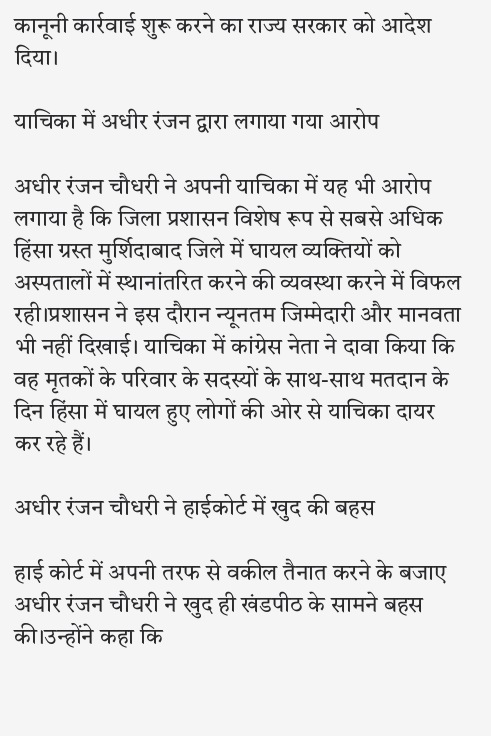कानूनी कार्रवाई शुरू करने का राज्य सरकार को आदेश दिया।

याचिका में अधीर रंजन द्वारा लगाया गया आरोप

अधीर रंजन चौधरी ने अपनी याचिका में यह भी आरोप लगाया है कि जिला प्रशासन विशेष रूप से सबसे अधिक हिंसा ग्रस्त मुर्शिदाबाद जिले में घायल व्यक्तियों को अस्पतालों में स्थानांतरित करने की व्यवस्था करने में विफल रही।प्रशासन ने इस दौरान न्यूनतम जिम्मेदारी और मानवता भी नहीं दिखाई। याचिका में कांग्रेस नेता ने दावा किया कि वह मृतकों के परिवार के सदस्यों के साथ-साथ मतदान के दिन हिंसा में घायल हुए लोगों की ओर से याचिका दायर कर रहे हैं।

अधीर रंजन चौधरी ने हाईकोर्ट में खुद की बहस

हाई कोर्ट में अपनी तरफ से वकील तैनात करने के बजाए अधीर रंजन चौधरी ने खुद ही खंडपीठ के सामने बहस की।उन्होंने कहा कि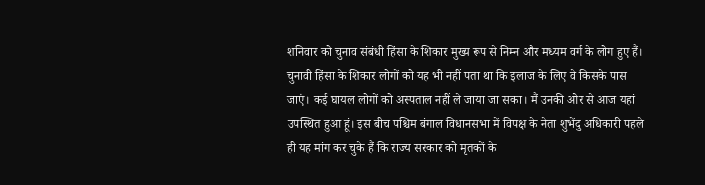शनिवार को चुनाव संबंधी हिंसा के शिकार मुख्य रूप से निम्न और मध्यम वर्ग के लोग हुए हैं। चुनावी हिंसा के शिकार लोगों को यह भी नहीं पता था कि इलाज के लिए वे किसके पास जाएं। कई घायल लोगों को अस्पताल नहीं ले जाया जा सका। मैं उनकी ओर से आज यहां उपस्थित हुआ हूं। इस बीच पश्चिम बंगाल विधानसभा में विपक्ष के नेता शुभेंदु अधिकारी पहले ही यह मांग कर चुके हैं कि राज्य सरकार को मृतकों के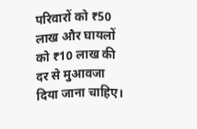परिवारों को ₹50 लाख और घायलों को ₹10 लाख की दर से मुआवजा दिया जाना चाहिए।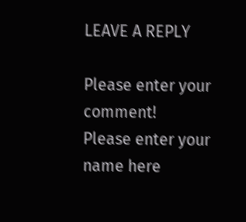LEAVE A REPLY

Please enter your comment!
Please enter your name here